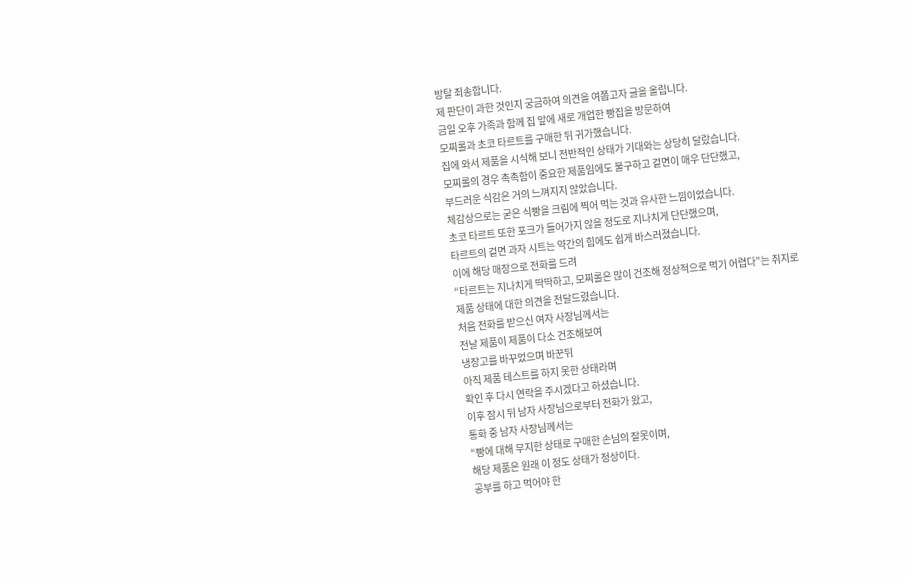방탈 죄송합니다.
제 판단이 과한 것인지 궁금하여 의견을 여쭙고자 글을 올립니다.
금일 오후 가족과 함께 집 앞에 새로 개업한 빵집을 방문하여
모찌롤과 초코 타르트를 구매한 뒤 귀가했습니다.
집에 와서 제품을 시식해 보니 전반적인 상태가 기대와는 상당히 달랐습니다.
모찌롤의 경우 촉촉함이 중요한 제품임에도 불구하고 겉면이 매우 단단했고,
부드러운 식감은 거의 느껴지지 않았습니다.
체감상으로는 굳은 식빵을 크림에 찍어 먹는 것과 유사한 느낌이었습니다.
초코 타르트 또한 포크가 들어가지 않을 정도로 지나치게 단단했으며,
타르트의 겉면 과자 시트는 약간의 힘에도 쉽게 바스러졌습니다.
이에 해당 매장으로 전화를 드려
“타르트는 지나치게 딱딱하고, 모찌롤은 많이 건조해 정상적으로 먹기 어렵다”는 취지로
제품 상태에 대한 의견을 전달드렸습니다.
처음 전화를 받으신 여자 사장님께서는
전날 제품이 제품이 다소 건조해보여
냉장고를 바꾸었으며 바꾼뒤
아직 제품 테스트를 하지 못한 상태라며
확인 후 다시 연락을 주시겠다고 하셨습니다.
이후 잠시 뒤 남자 사장님으로부터 전화가 왔고,
통화 중 남자 사장님께서는
“빵에 대해 무지한 상태로 구매한 손님의 잘못이며,
해당 제품은 원래 이 정도 상태가 정상이다.
공부를 하고 먹어야 한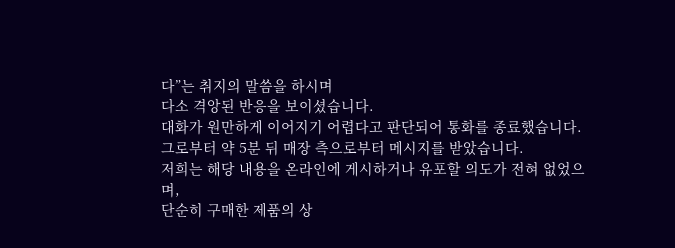다”는 취지의 말씀을 하시며
다소 격앙된 반응을 보이셨습니다.
대화가 원만하게 이어지기 어렵다고 판단되어 통화를 종료했습니다.
그로부터 약 5분 뒤 매장 측으로부터 메시지를 받았습니다.
저희는 해당 내용을 온라인에 게시하거나 유포할 의도가 전혀 없었으며,
단순히 구매한 제품의 상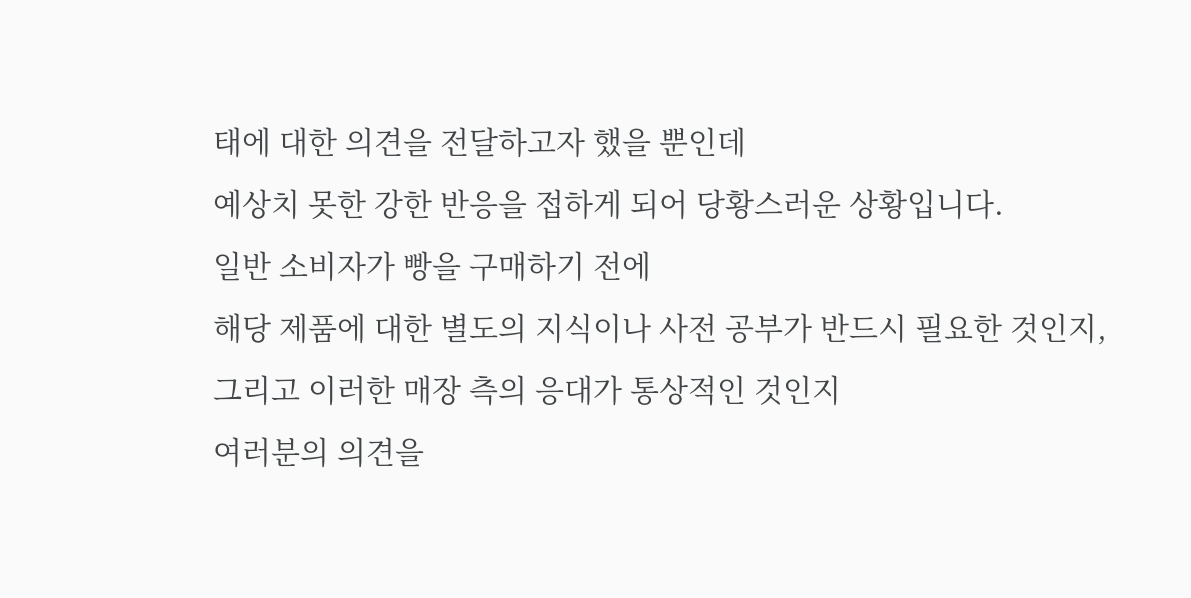태에 대한 의견을 전달하고자 했을 뿐인데
예상치 못한 강한 반응을 접하게 되어 당황스러운 상황입니다.
일반 소비자가 빵을 구매하기 전에
해당 제품에 대한 별도의 지식이나 사전 공부가 반드시 필요한 것인지,
그리고 이러한 매장 측의 응대가 통상적인 것인지
여러분의 의견을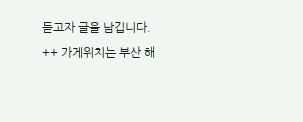듣고자 글을 남깁니다.
++ 가게위치는 부산 해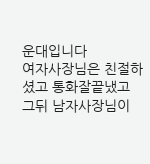운대입니다
여자사장님은 친절하셨고 통화잘끝냈고
그뒤 남자사장님이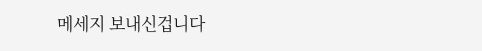메세지 보내신겁니다